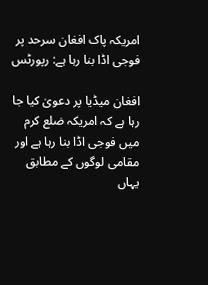امریکہ پاک افغان سرحد پر فوجی اڈا بنا رہا ہے: رپورٹس

افغان میڈیا پر دعویٰ کیا جا رہا ہے کہ امریکہ ضلع کرم میں فوجی اڈا بنا رہا ہے اور مقامی لوگوں کے مطابق یہاں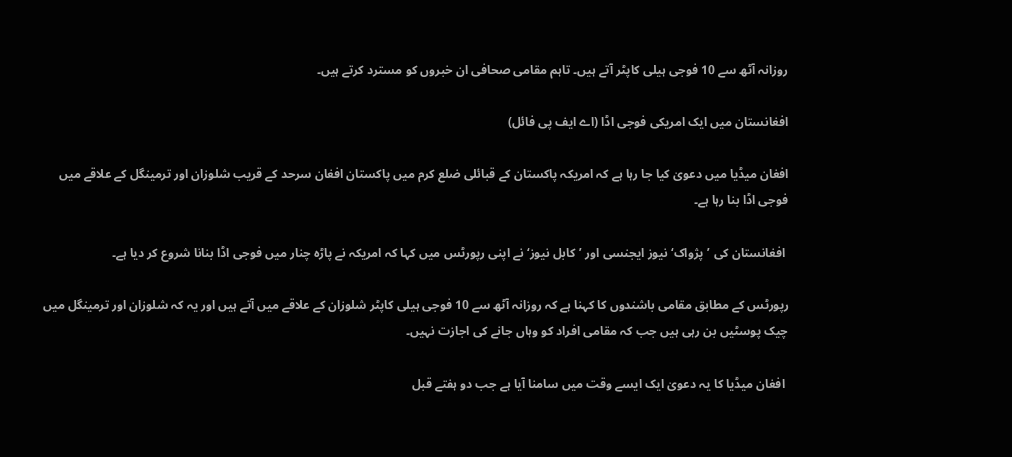روزانہ آٹھ سے 10 فوجی ہیلی کاپٹر آتے ہیں۔ تاہم مقامی صحافی ان خبروں کو مسترد کرتے ہیں۔

افغانستان میں ایک امریکی فوجی اڈا (اے ایف پی فائل)

افغان میڈیا میں دعویٰ کیا جا رہا ہے کہ امریکہ پاکستان کے قبائلی ضلع کرم میں پاکستان افغان سرحد کے قریب شلوزان اور ترمینگل کے علاقے میں فوجی اڈا بنا رہا ہے۔

 افغانستان کی ’پژواک‘ نیوز ایجنسی اور ’کابل نیوز‘ نے اپنی رپورٹس میں کہا کہ امریکہ نے پاڑہ چنار میں فوجی اڈا بنانا شروع کر دیا ہے۔

رپورٹس کے مطابق مقامی باشندوں کا کہنا ہے کہ روزانہ آٹھ سے 10 فوجی ہیلی کاپٹر شلوزان کے علاقے میں آتے ہیں اور یہ کہ شلوزان اور ترمینگل میں چیک پوسٹیں بن رہی ہیں جب کہ مقامی افراد کو وہاں جانے کی اجازت نہیں۔

 افغان میڈیا کا یہ دعویٰ ایک ایسے وقت میں سامنا آیا ہے جب دو ہفتے قبل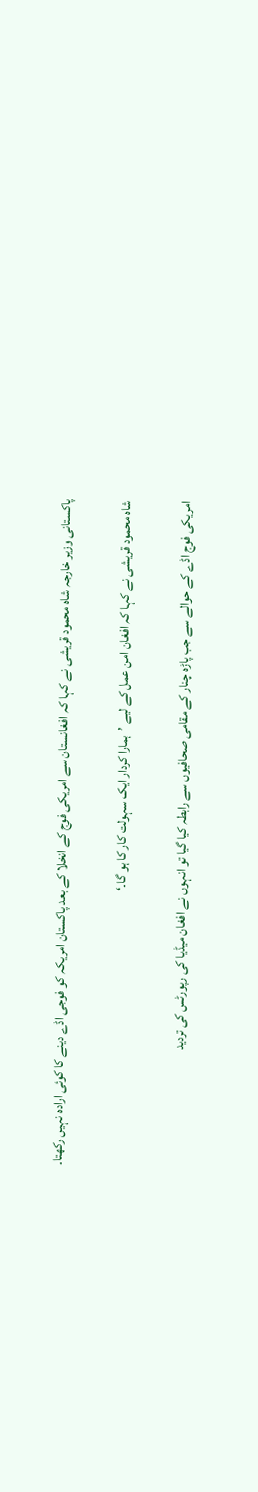پاکستانی وزیر خارجہ شاہ محمود قریشی نے کہا کہ افغانستان سے امریکی فوج کے انخلا کے بعد پاکستان امریکہ کو فوجی اڈے دینے کا کوئی ارادہ نہیں رکھتا۔

شاہ محمود قریشی نے کہا کہ افغان امن عمل کے لیے ’ہمارا کردار ایک سہولت کار کا ہو گا۔‘

امریکی فوج اڈے کے حوالے سے جب پاڑہ چنار کے مقامی صحافیوں سے رابطہ کیا گیا تو انہوں نے افغان میڈیا کی رپورٹس کی تردید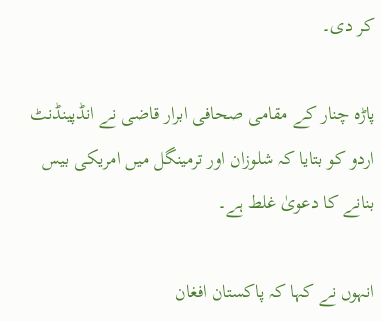کر دی۔

پاڑہ چنار کے مقامی صحافی ابرار قاضی نے انڈپینڈنٹ اردو کو بتایا کہ شلوزان اور ترمینگل میں امریکی بیس بنانے کا دعویٰ غلط ہے۔

انہوں نے کہا کہ پاکستان افغان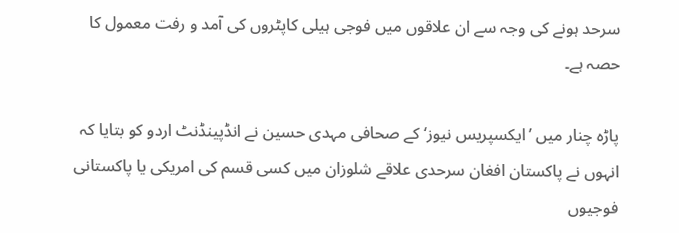سرحد ہونے کی وجہ سے ان علاقوں میں فوجی ہیلی کاپٹروں کی آمد و رفت معمول کا حصہ ہے۔

پاڑہ چنار میں ’ایکسپریس نیوز‘ کے صحافی مہدی حسین نے انڈپینڈنٹ اردو کو بتایا کہ انہوں نے پاکستان افغان سرحدی علاقے شلوزان میں کسی قسم کی امریکی یا پاکستانی فوجیوں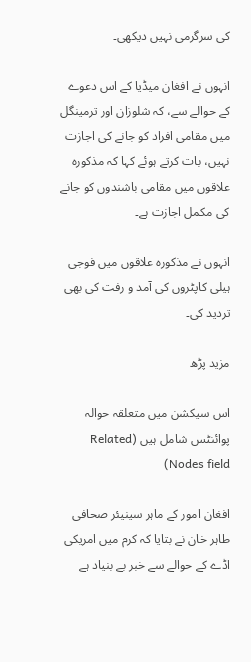کی سرگرمی نہیں دیکھی۔

انہوں نے افغان میڈیا کے اس دعوے کے حوالے سے، کہ شلوزان اور ترمینگل میں مقامی افراد کو جانے کی اجازت نہیں، بات کرتے ہوئے کہا کہ مذکورہ علاقوں میں مقامی باشندوں کو جانے کی مکمل اجازت ہے۔

انہوں نے مذکورہ علاقوں میں فوجی ہیلی کاپٹروں کی آمد و رفت کی بھی تردید کی۔

مزید پڑھ

اس سیکشن میں متعلقہ حوالہ پوائنٹس شامل ہیں (Related Nodes field)

افغان امور کے ماہر سینیئر صحافی طاہر خان نے بتایا کہ کرم میں امریکی اڈے کے حوالے سے خبر بے بنیاد ہے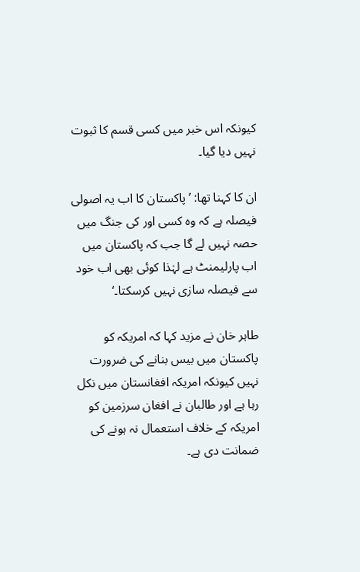کیونکہ اس خبر میں کسی قسم کا ثبوت نہیں دیا گیا۔

ان کا کہنا تھا: ’پاکستان کا اب یہ اصولی فیصلہ ہے کہ وہ کسی اور کی جنگ میں حصہ نہیں لے گا جب کہ پاکستان میں اب پارلیمنٹ ہے لہٰذا کوئی بھی اب خود سے فیصلہ سازی نہیں کرسکتا۔‘

طاہر خان نے مزید کہا کہ امریکہ کو پاکستان میں بیس بنانے کی ضرورت نہیں کیونکہ امریکہ افغانستان میں نکل رہا ہے اور طالبان نے افغان سرزمین کو امریکہ کے خلاف استعمال نہ ہونے کی ضمانت دی ہے۔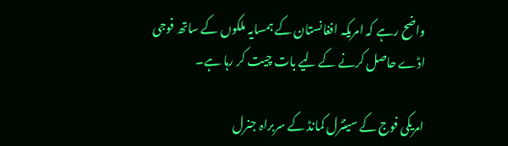واضح رہے کہ امریکہ افغانستان کے ہمسایہ ملکوں کے ساتھ فوجی اڈے حاصل کرنے کے لیے بات چیت کر رہا ہے۔

امریکی فوج کے سینٹرل کمانڈ کے سربراہ جنرل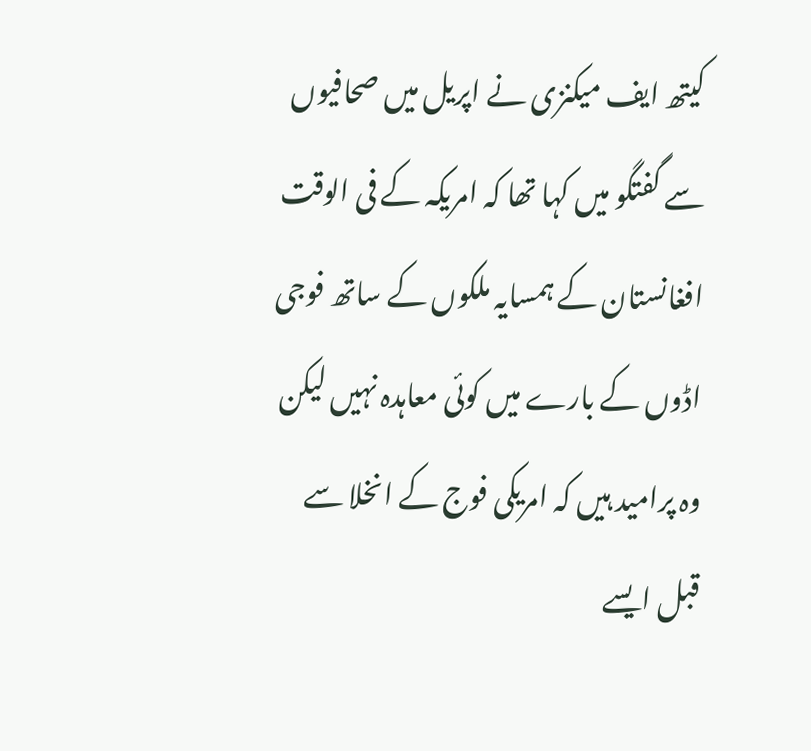کیتھ ایف میکنزی نے اپریل میں صحافیوں سے گفتگو میں کہا تھا کہ امریکہ کے فی الوقت افغانستان کے ہمسایہ ملکوں کے ساتھ فوجی اڈوں کے بارے میں کوئی معاہدہ نہیں لیکن وہ پرامید ہیں کہ امریکی فوج کے انخلا سے قبل ایسے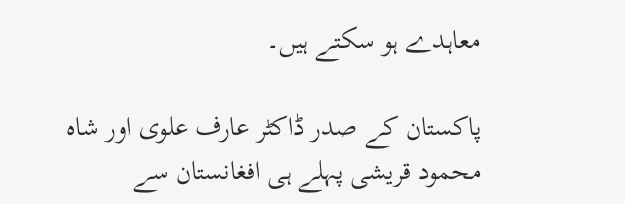معاہدے ہو سکتے ہیں۔

پاکستان کے صدر ڈاکٹر عارف علوی اور شاہ محمود قریشی پہلے ہی افغانستان سے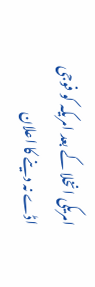امریکی انخلا کے بعد امریکہ کو فوجی اڈے نہ دینے کا اعلان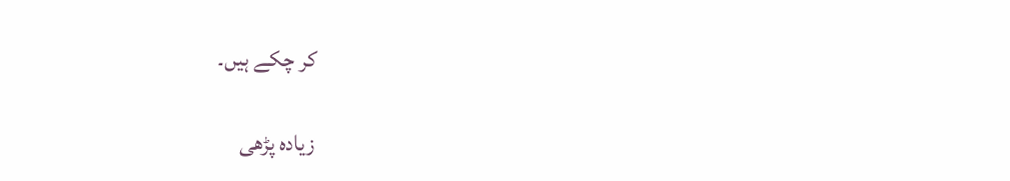کر چکے ہیں۔

زیادہ پڑھی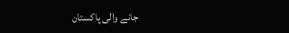جانے والی پاکستان